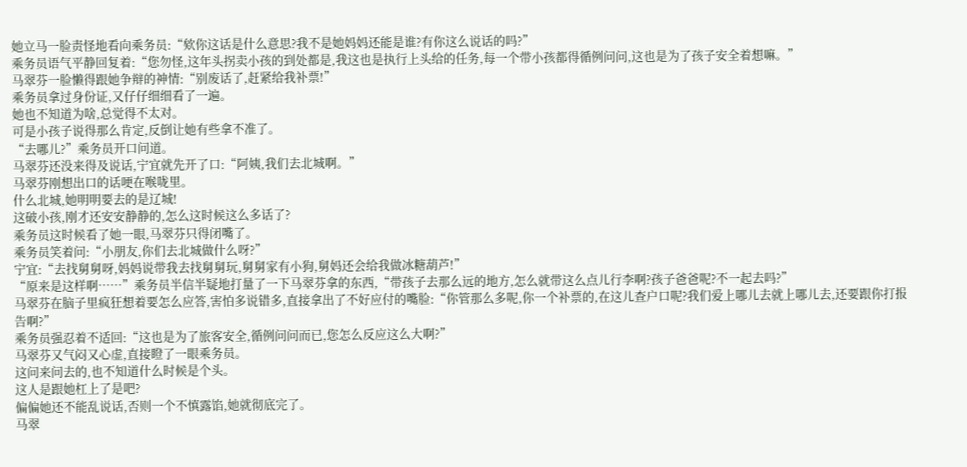她立马一脸责怪地看向乘务员:“欸你这话是什么意思?我不是她妈妈还能是谁?有你这么说话的吗?”
乘务员语气平静回复着:“您勿怪,这年头拐卖小孩的到处都是,我这也是执行上头给的任务,每一个带小孩都得循例问问,这也是为了孩子安全着想嘛。”
马翠芬一脸懒得跟她争辩的神情:“别废话了,赶紧给我补票!”
乘务员拿过身份证,又仔仔细细看了一遍。
她也不知道为啥,总觉得不太对。
可是小孩子说得那么肯定,反倒让她有些拿不准了。
“去哪儿?”乘务员开口问道。
马翠芬还没来得及说话,宁宜就先开了口:“阿姨,我们去北城啊。”
马翠芬刚想出口的话哽在喉咙里。
什么北城,她明明要去的是辽城!
这破小孩,刚才还安安静静的,怎么这时候这么多话了?
乘务员这时候看了她一眼,马翠芬只得闭嘴了。
乘务员笑着问:“小朋友,你们去北城做什么呀?”
宁宜:“去找舅舅呀,妈妈说带我去找舅舅玩,舅舅家有小狗,舅妈还会给我做冰糖葫芦!”
“原来是这样啊……”乘务员半信半疑地打量了一下马翠芬拿的东西,“带孩子去那么远的地方,怎么就带这么点儿行李啊?孩子爸爸呢?不一起去吗?”
马翠芬在脑子里疯狂想着要怎么应答,害怕多说错多,直接拿出了不好应付的嘴脸:“你管那么多呢,你一个补票的,在这儿查户口呢?我们爱上哪儿去就上哪儿去,还要跟你打报告啊?”
乘务员强忍着不适回:“这也是为了旅客安全,循例问问而已,您怎么反应这么大啊?”
马翠芬又气闷又心虚,直接瞪了一眼乘务员。
这问来问去的,也不知道什么时候是个头。
这人是跟她杠上了是吧?
偏偏她还不能乱说话,否则一个不慎露馅,她就彻底完了。
马翠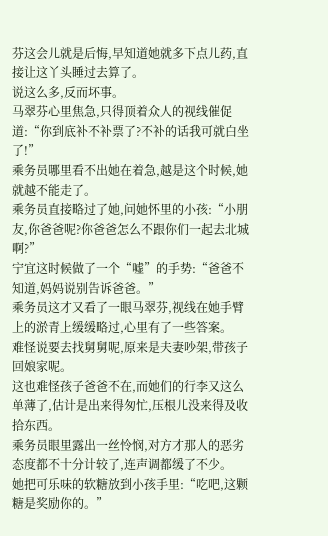芬这会儿就是后悔,早知道她就多下点儿药,直接让这丫头睡过去算了。
说这么多,反而坏事。
马翠芬心里焦急,只得顶着众人的视线催促道:“你到底补不补票了?不补的话我可就白坐了!”
乘务员哪里看不出她在着急,越是这个时候,她就越不能走了。
乘务员直接略过了她,问她怀里的小孩:“小朋友,你爸爸呢?你爸爸怎么不跟你们一起去北城啊?”
宁宜这时候做了一个“嘘”的手势:“爸爸不知道,妈妈说别告诉爸爸。”
乘务员这才又看了一眼马翠芬,视线在她手臂上的淤青上缓缓略过,心里有了一些答案。
难怪说要去找舅舅呢,原来是夫妻吵架,带孩子回娘家呢。
这也难怪孩子爸爸不在,而她们的行李又这么单薄了,估计是出来得匆忙,压根儿没来得及收拾东西。
乘务员眼里露出一丝怜悯,对方才那人的恶劣态度都不十分计较了,连声调都缓了不少。
她把可乐味的软糖放到小孩手里:“吃吧,这颗糖是奖励你的。”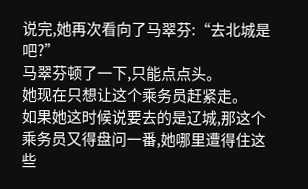说完,她再次看向了马翠芬:“去北城是吧?”
马翠芬顿了一下,只能点点头。
她现在只想让这个乘务员赶紧走。
如果她这时候说要去的是辽城,那这个乘务员又得盘问一番,她哪里遭得住这些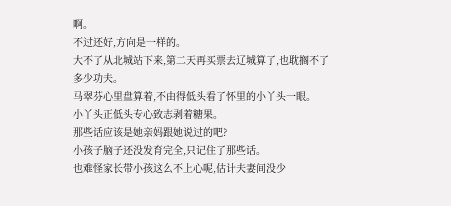啊。
不过还好,方向是一样的。
大不了从北城站下来,第二天再买票去辽城算了,也耽搁不了多少功夫。
马翠芬心里盘算着,不由得低头看了怀里的小丫头一眼。
小丫头正低头专心致志剥着糖果。
那些话应该是她亲妈跟她说过的吧?
小孩子脑子还没发育完全,只记住了那些话。
也难怪家长带小孩这么不上心呢,估计夫妻间没少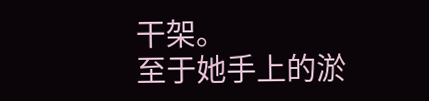干架。
至于她手上的淤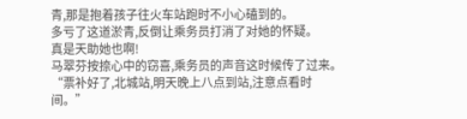青,那是抱着孩子往火车站跑时不小心磕到的。
多亏了这道淤青,反倒让乘务员打消了对她的怀疑。
真是天助她也啊!
马翠芬按捺心中的窃喜,乘务员的声音这时候传了过来。
“票补好了,北城站,明天晚上八点到站,注意点看时间。”